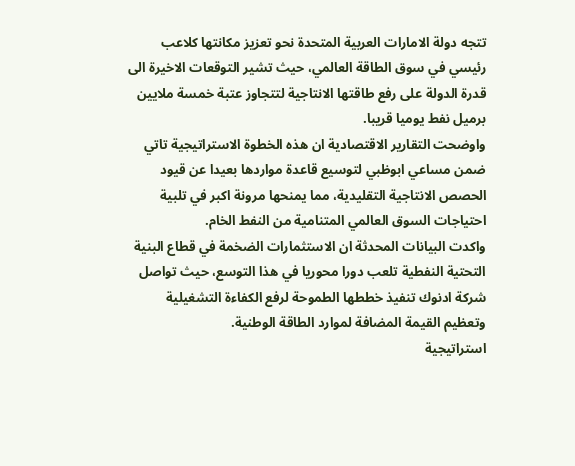تتجه دولة الامارات العربية المتحدة نحو تعزيز مكانتها كلاعب رئيسي في سوق الطاقة العالمي، حيث تشير التوقعات الاخيرة الى قدرة الدولة على رفع طاقتها الانتاجية لتتجاوز عتبة خمسة ملايين برميل نفط يوميا قريبا.
واوضحت التقارير الاقتصادية ان هذه الخطوة الاستراتيجية تاتي ضمن مساعي ابوظبي لتوسيع قاعدة مواردها بعيدا عن قيود الحصص الانتاجية التقليدية، مما يمنحها مرونة اكبر في تلبية احتياجات السوق العالمي المتنامية من النفط الخام.
واكدت البيانات المحدثة ان الاستثمارات الضخمة في قطاع البنية التحتية النفطية تلعب دورا محوريا في هذا التوسع، حيث تواصل شركة ادنوك تنفيذ خططها الطموحة لرفع الكفاءة التشغيلية وتعظيم القيمة المضافة لموارد الطاقة الوطنية.
استراتيجية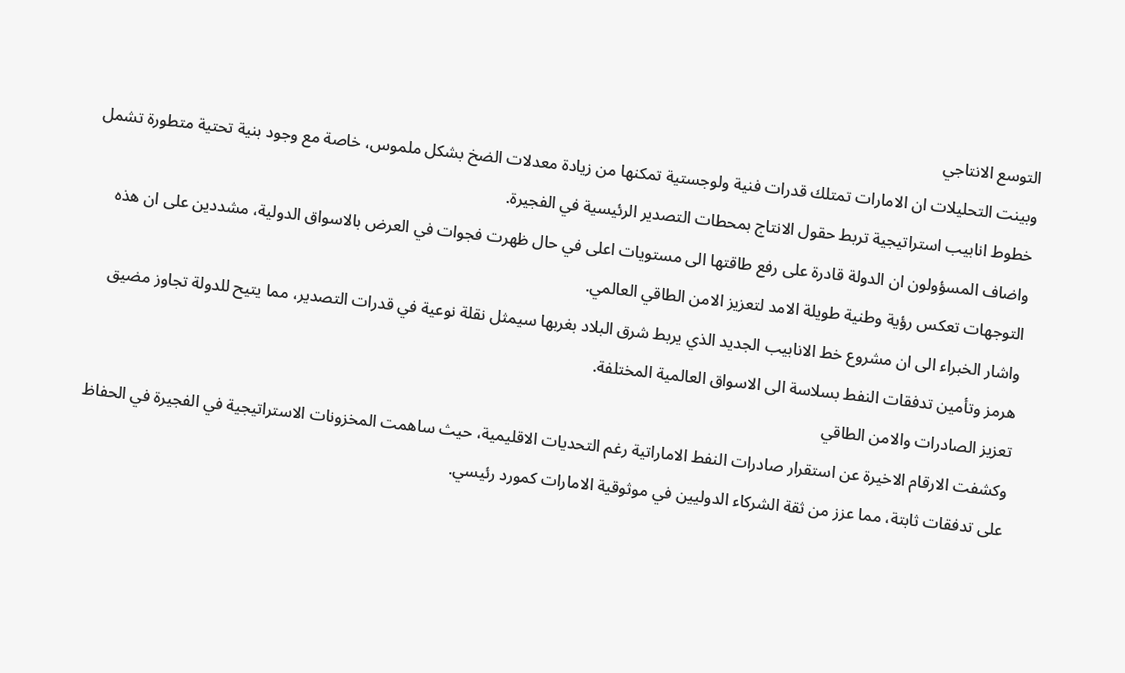التوسع الانتاجي
وبينت التحليلات ان الامارات تمتلك قدرات فنية ولوجستية تمكنها من زيادة معدلات الضخ بشكل ملموس، خاصة مع وجود بنية تحتية متطورة تشمل خطوط انابيب استراتيجية تربط حقول الانتاج بمحطات التصدير الرئيسية في الفجيرة.
واضاف المسؤولون ان الدولة قادرة على رفع طاقتها الى مستويات اعلى في حال ظهرت فجوات في العرض بالاسواق الدولية، مشددين على ان هذه التوجهات تعكس رؤية وطنية طويلة الامد لتعزيز الامن الطاقي العالمي.
واشار الخبراء الى ان مشروع خط الانابيب الجديد الذي يربط شرق البلاد بغربها سيمثل نقلة نوعية في قدرات التصدير، مما يتيح للدولة تجاوز مضيق هرمز وتأمين تدفقات النفط بسلاسة الى الاسواق العالمية المختلفة.
تعزيز الصادرات والامن الطاقي
وكشفت الارقام الاخيرة عن استقرار صادرات النفط الاماراتية رغم التحديات الاقليمية، حيث ساهمت المخزونات الاستراتيجية في الفجيرة في الحفاظ على تدفقات ثابتة، مما عزز من ثقة الشركاء الدوليين في موثوقية الامارات كمورد رئيسي.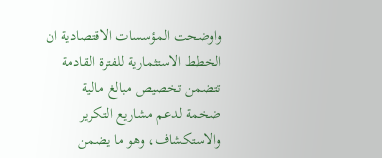واوضحت المؤسسات الاقتصادية ان الخطط الاستثمارية للفترة القادمة تتضمن تخصيص مبالغ مالية ضخمة لدعم مشاريع التكرير والاستكشاف، وهو ما يضمن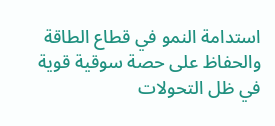استدامة النمو في قطاع الطاقة والحفاظ على حصة سوقية قوية في ظل التحولات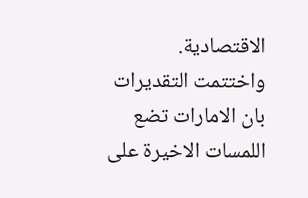الاقتصادية.
واختتمت التقديرات بان الامارات تضع اللمسات الاخيرة على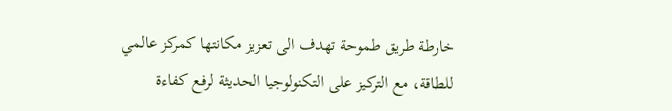خارطة طريق طموحة تهدف الى تعزيز مكانتها كمركز عالمي للطاقة، مع التركيز على التكنولوجيا الحديثة لرفع كفاءة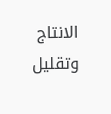الانتاج وتقليل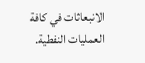الانبعاثات في كافة العمليات النفطية.